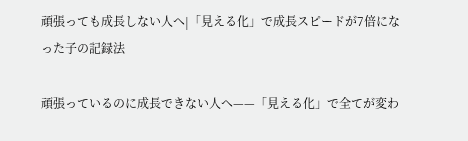頑張っても成長しない人へ|「見える化」で成長スピードが7倍になった子の記録法

頑張っているのに成長できない人へ——「見える化」で全てが変わ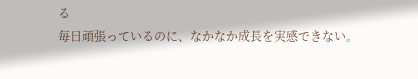る
毎日頑張っているのに、なかなか成長を実感できない。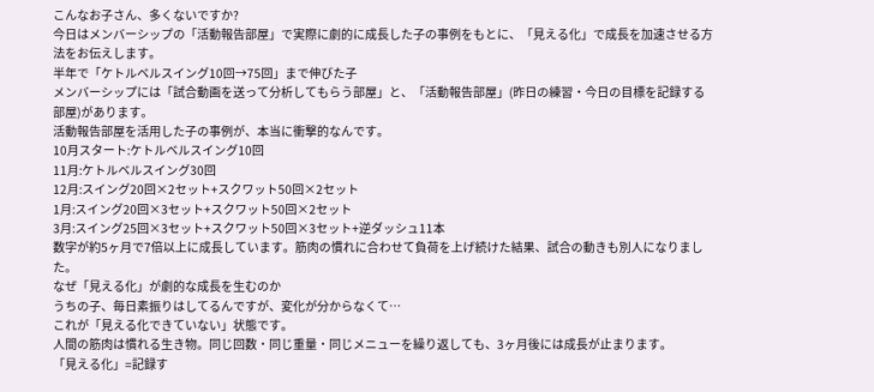こんなお子さん、多くないですか?
今日はメンバーシップの「活動報告部屋」で実際に劇的に成長した子の事例をもとに、「見える化」で成長を加速させる方法をお伝えします。
半年で「ケトルベルスイング10回→75回」まで伸びた子
メンバーシップには「試合動画を送って分析してもらう部屋」と、「活動報告部屋」(昨日の練習・今日の目標を記録する部屋)があります。
活動報告部屋を活用した子の事例が、本当に衝撃的なんです。
10月スタート:ケトルベルスイング10回
11月:ケトルベルスイング30回
12月:スイング20回×2セット+スクワット50回×2セット
1月:スイング20回×3セット+スクワット50回×2セット
3月:スイング25回×3セット+スクワット50回×3セット+逆ダッシュ11本
数字が約5ヶ月で7倍以上に成長しています。筋肉の慣れに合わせて負荷を上げ続けた結果、試合の動きも別人になりました。
なぜ「見える化」が劇的な成長を生むのか
うちの子、毎日素振りはしてるんですが、変化が分からなくて…
これが「見える化できていない」状態です。
人間の筋肉は慣れる生き物。同じ回数・同じ重量・同じメニューを繰り返しても、3ヶ月後には成長が止まります。
「見える化」=記録す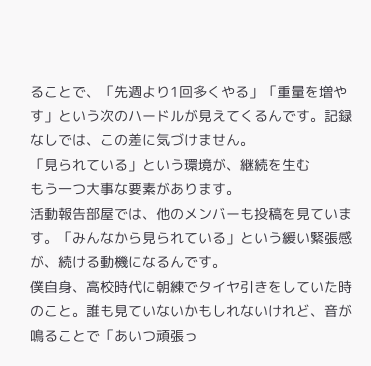ることで、「先週より1回多くやる」「重量を増やす」という次のハードルが見えてくるんです。記録なしでは、この差に気づけません。
「見られている」という環境が、継続を生む
もう一つ大事な要素があります。
活動報告部屋では、他のメンバーも投稿を見ています。「みんなから見られている」という緩い緊張感が、続ける動機になるんです。
僕自身、高校時代に朝練でタイヤ引きをしていた時のこと。誰も見ていないかもしれないけれど、音が鳴ることで「あいつ頑張っ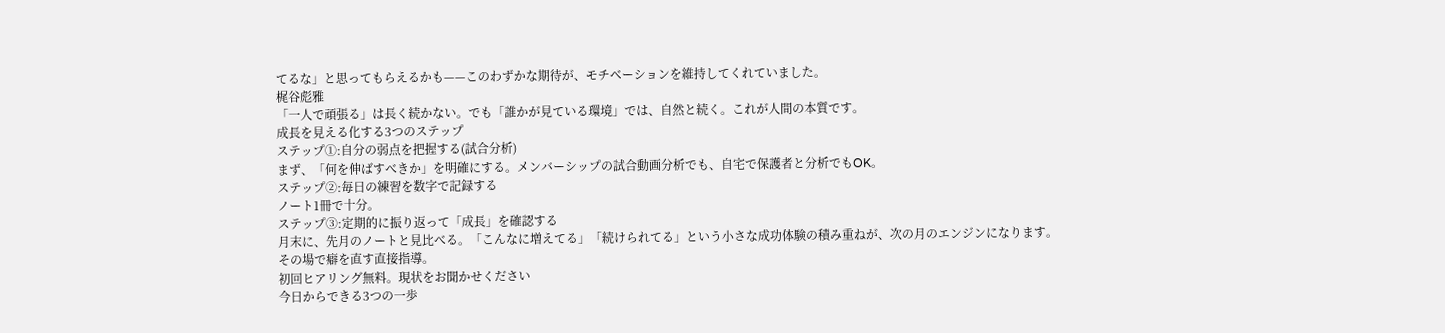てるな」と思ってもらえるかも——このわずかな期待が、モチベーションを維持してくれていました。
梶谷彪雅
「一人で頑張る」は長く続かない。でも「誰かが見ている環境」では、自然と続く。これが人間の本質です。
成長を見える化する3つのステップ
ステップ①:自分の弱点を把握する(試合分析)
まず、「何を伸ばすべきか」を明確にする。メンバーシップの試合動画分析でも、自宅で保護者と分析でもOK。
ステップ②:毎日の練習を数字で記録する
ノート1冊で十分。
ステップ③:定期的に振り返って「成長」を確認する
月末に、先月のノートと見比べる。「こんなに増えてる」「続けられてる」という小さな成功体験の積み重ねが、次の月のエンジンになります。
その場で癖を直す直接指導。
初回ヒアリング無料。現状をお聞かせください
今日からできる3つの一歩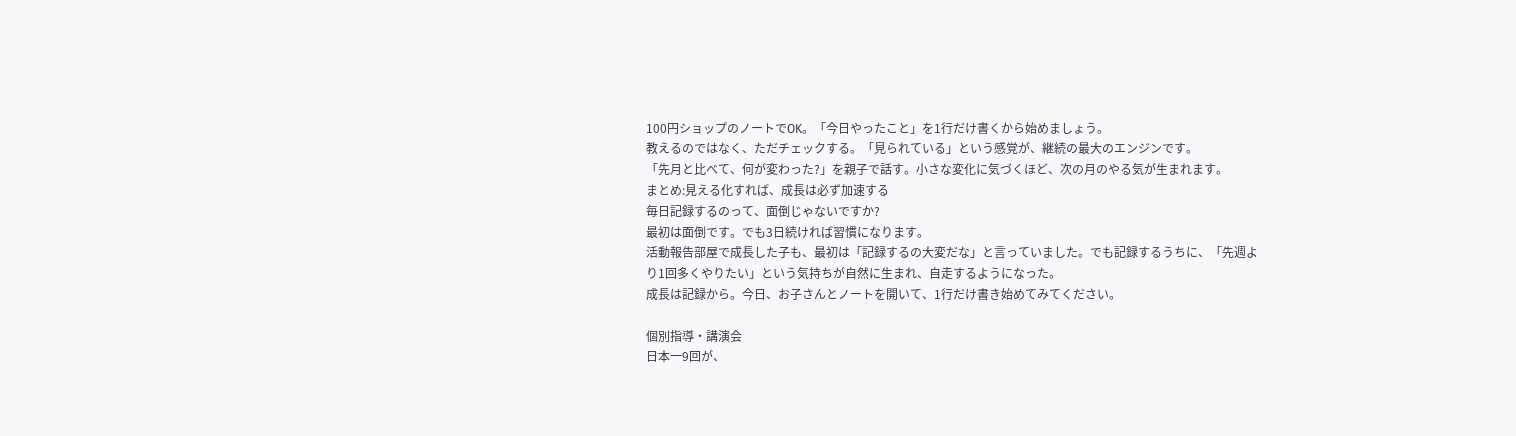100円ショップのノートでOK。「今日やったこと」を1行だけ書くから始めましょう。
教えるのではなく、ただチェックする。「見られている」という感覚が、継続の最大のエンジンです。
「先月と比べて、何が変わった?」を親子で話す。小さな変化に気づくほど、次の月のやる気が生まれます。
まとめ:見える化すれば、成長は必ず加速する
毎日記録するのって、面倒じゃないですか?
最初は面倒です。でも3日続ければ習慣になります。
活動報告部屋で成長した子も、最初は「記録するの大変だな」と言っていました。でも記録するうちに、「先週より1回多くやりたい」という気持ちが自然に生まれ、自走するようになった。
成長は記録から。今日、お子さんとノートを開いて、1行だけ書き始めてみてください。

個別指導・講演会
日本一9回が、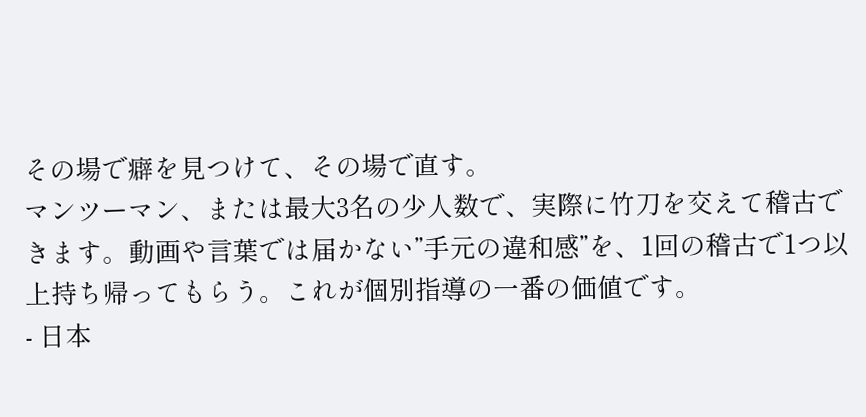その場で癖を見つけて、その場で直す。
マンツーマン、または最大3名の少人数で、実際に竹刀を交えて稽古できます。動画や言葉では届かない”手元の違和感”を、1回の稽古で1つ以上持ち帰ってもらう。これが個別指導の一番の価値です。
- 日本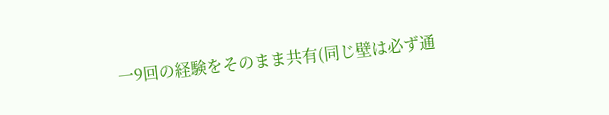一9回の経験をそのまま共有(同じ壁は必ず通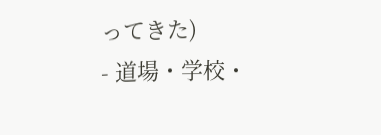ってきた)
- 道場・学校・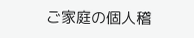ご家庭の個人稽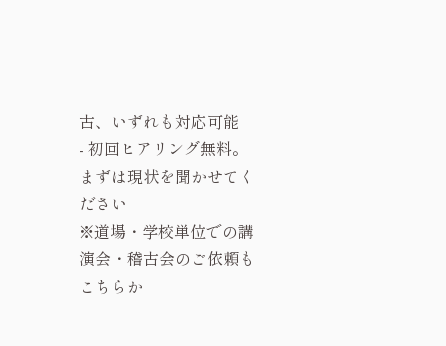古、いずれも対応可能
- 初回ヒアリング無料。まずは現状を聞かせてください
※道場・学校単位での講演会・稽古会のご依頼もこちらか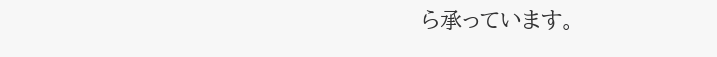ら承っています。